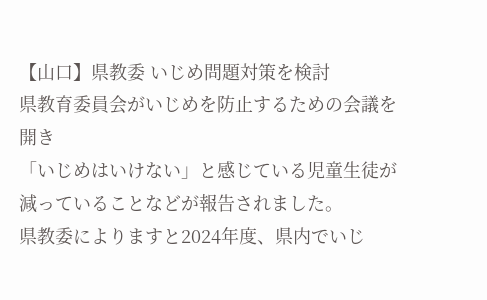【山口】県教委 いじめ問題対策を検討
県教育委員会がいじめを防止するための会議を開き
「いじめはいけない」と感じている児童生徒が減っていることなどが報告されました。
県教委によりますと2024年度、県内でいじ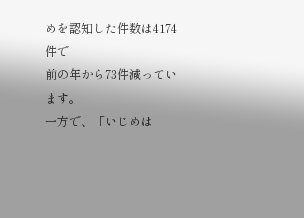めを認知した件数は4174件で
前の年から73件減っています。
一方で、「いじめは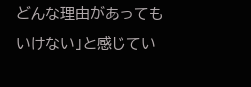どんな理由があってもいけない」と感じてい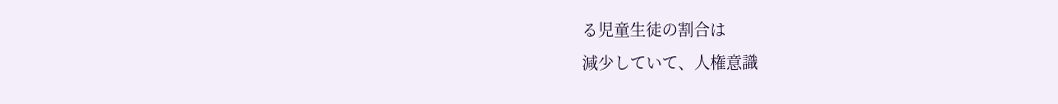る児童生徒の割合は
減少していて、人権意識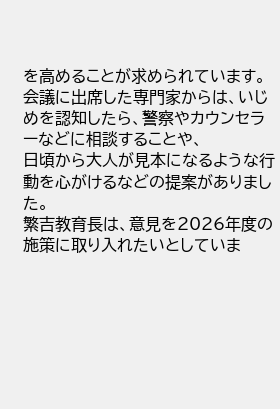を高めることが求められています。
会議に出席した専門家からは、いじめを認知したら、警察やカウンセラーなどに相談することや、
日頃から大人が見本になるような行動を心がけるなどの提案がありました。
繁吉教育長は、意見を2026年度の施策に取り入れたいとしていま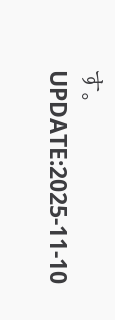す。
UPDATE:2025-11-10